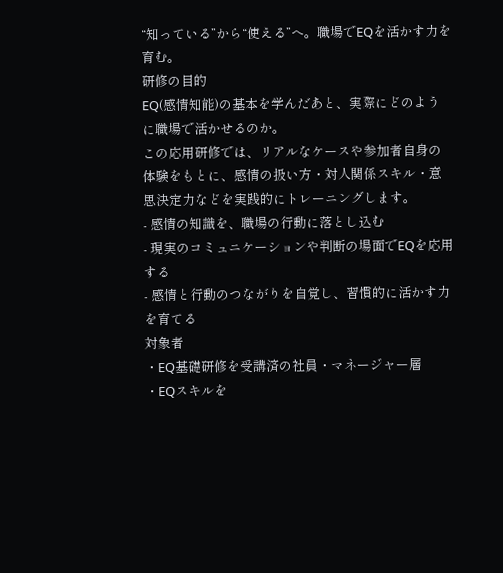“知っている”から“使える”へ。職場でEQを活かす力を育む。
研修の目的
EQ(感情知能)の基本を学んだあと、実際にどのように職場で活かせるのか。
この応用研修では、リアルなケースや参加者自身の体験をもとに、感情の扱い方・対人関係スキル・意思決定力などを実践的にトレーニングします。
- 感情の知識を、職場の行動に落とし込む
- 現実のコミュニケーションや判断の場面でEQを応用する
- 感情と行動のつながりを自覚し、習慣的に活かす力を育てる
対象者
・EQ基礎研修を受講済の社員・マネージャー層
・EQスキルを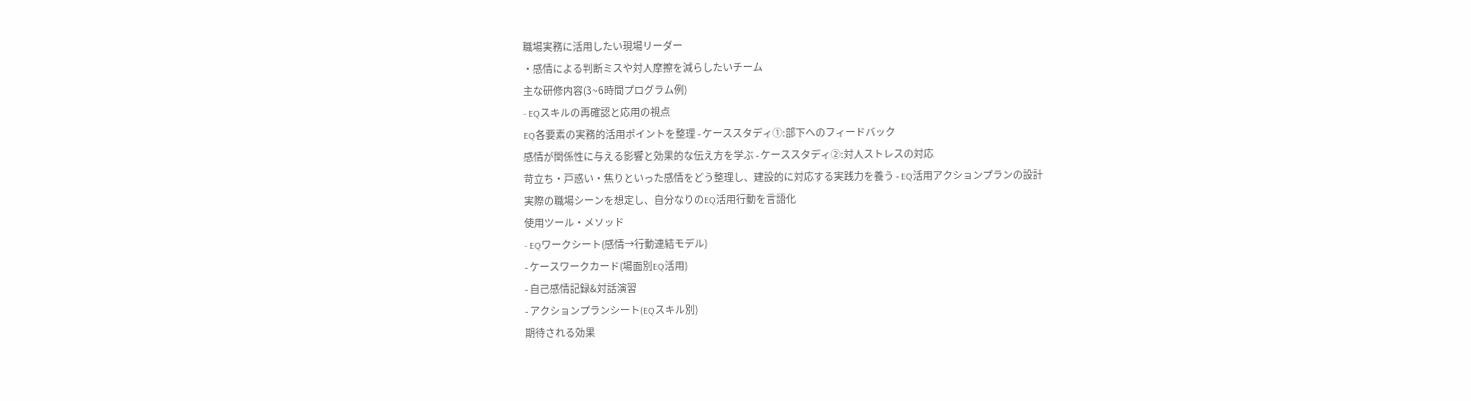職場実務に活用したい現場リーダー
・感情による判断ミスや対人摩擦を減らしたいチーム
主な研修内容(3~6時間プログラム例)
- EQスキルの再確認と応用の視点
EQ各要素の実務的活用ポイントを整理 - ケーススタディ①:部下へのフィードバック
感情が関係性に与える影響と効果的な伝え方を学ぶ - ケーススタディ②:対人ストレスの対応
苛立ち・戸惑い・焦りといった感情をどう整理し、建設的に対応する実践力を養う - EQ活用アクションプランの設計
実際の職場シーンを想定し、自分なりのEQ活用行動を言語化
使用ツール・メソッド
- EQワークシート(感情→行動連結モデル)
- ケースワークカード(場面別EQ活用)
- 自己感情記録&対話演習
- アクションプランシート(EQスキル別)
期待される効果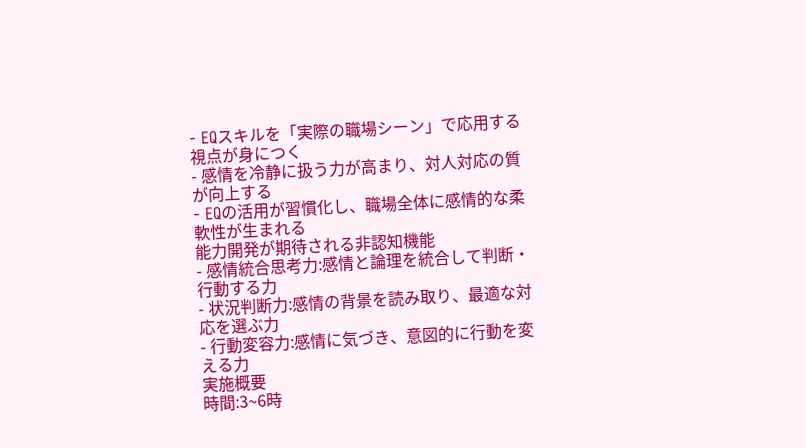- EQスキルを「実際の職場シーン」で応用する視点が身につく
- 感情を冷静に扱う力が高まり、対人対応の質が向上する
- EQの活用が習慣化し、職場全体に感情的な柔軟性が生まれる
能力開発が期待される非認知機能
- 感情統合思考力:感情と論理を統合して判断・行動する力
- 状況判断力:感情の背景を読み取り、最適な対応を選ぶ力
- 行動変容力:感情に気づき、意図的に行動を変える力
実施概要
時間:3~6時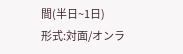間(半日~1日)
形式:対面/オンラ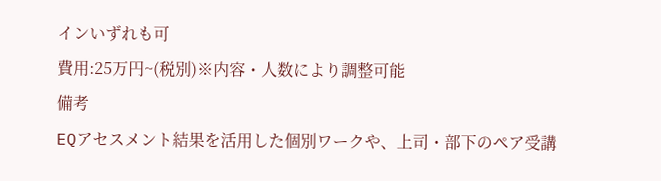インいずれも可
費用:25万円~(税別)※内容・人数により調整可能
備考
EQアセスメント結果を活用した個別ワークや、上司・部下のペア受講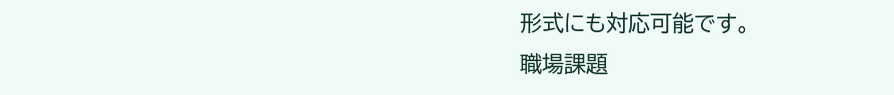形式にも対応可能です。
職場課題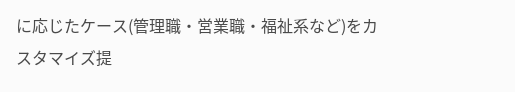に応じたケース(管理職・営業職・福祉系など)をカスタマイズ提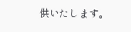供いたします。